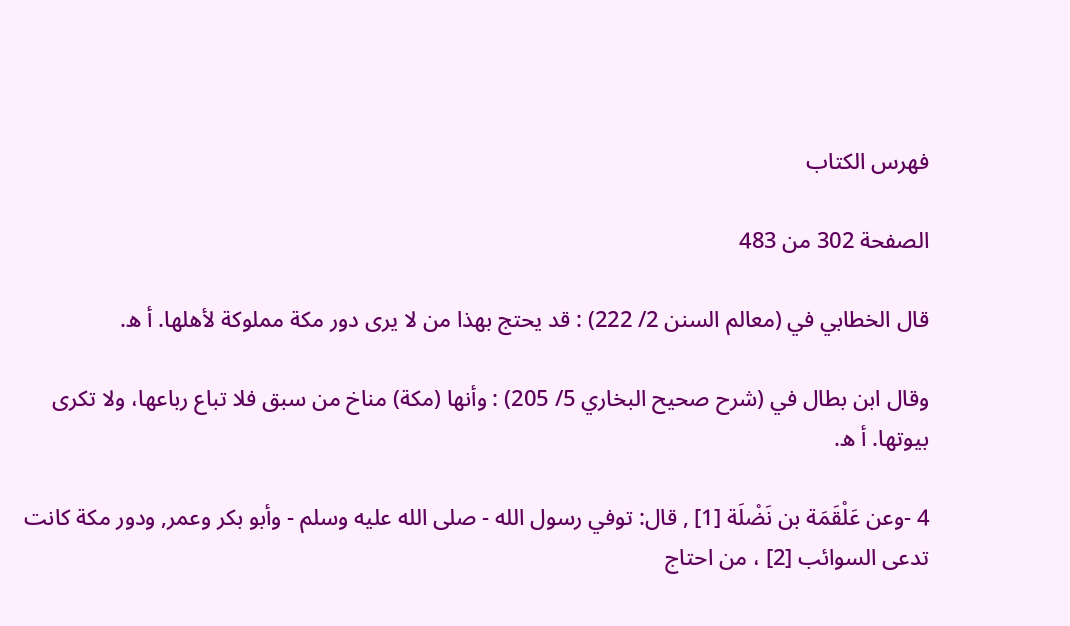فهرس الكتاب

الصفحة 302 من 483

قال الخطابي في (معالم السنن 2/ 222) : قد يحتج بهذا من لا يرى دور مكة مملوكة لأهلها. أ ه.

وقال ابن بطال في (شرح صحيح البخاري 5/ 205) : وأنها (مكة) مناخ من سبق فلا تباع رباعها، ولا تكرى بيوتها. أ ه.

4 -وعن عَلْقَمَة بن نَضْلَة [1] , قال: توفي رسول الله - صلى الله عليه وسلم - وأبو بكر وعمر, ودور مكة كانت تدعى السوائب [2] ، من احتاج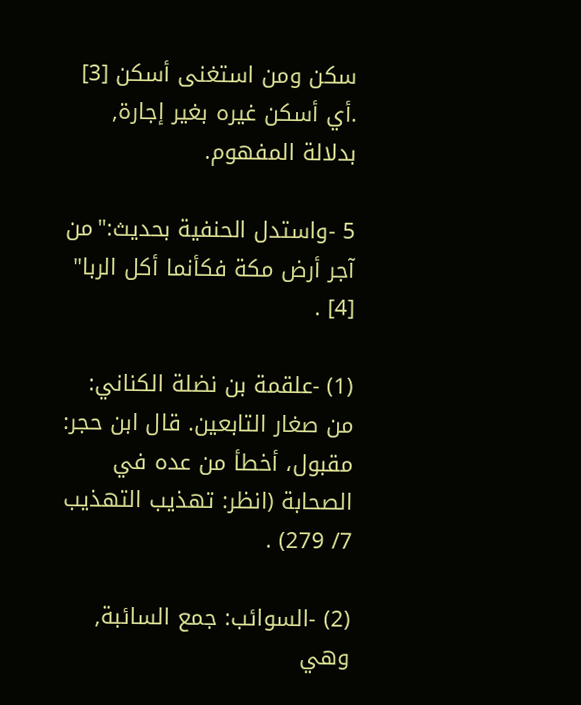سكن ومن استغنى أسكن [3] .أي أسكن غيره بغير إجارة, بدلالة المفهوم.

5 -واستدل الحنفية بحديث:"من آجر أرض مكة فكأنما أكل الربا" [4] .

(1) -علقمة بن نضلة الكناني: من صغار التابعين. قال ابن حجر: مقبول، أخطأ من عده في الصحابة (انظر: تهذيب التهذيب 7/ 279) .

(2) -السوائب: جمع السائبة, وهي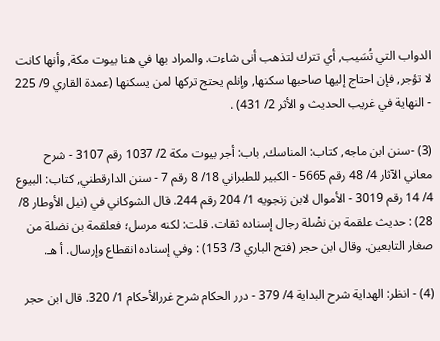الدواب التي تُسَيب, أي تترك لتذهب أنى شاءت. والمراد بها في هنا بيوت مكة, وأنها كانت لا تؤجر, فإن احتاج إليها صاحبها سكنها, وإنلم يحتج تركها لمن يسكنها (عمدة القاري 9/ 225 - النهاية في غريب الحديث و الأثر 2/ 431) .

(3) -سنن ابن ماجه, كتاب: المناسك, باب: أجر بيوت مكة 2/ 1037 رقم 3107 - شرح معاني الآثار 4/ 48 رقم 5665 - الكبير للطبراني 18/ 8 رقم 7 - سنن الدارقطني, كتاب: البيوع 4/ 14 رقم 3019 - الأموال لابن زنجويه 1/ 204 رقم 244. قال الشوكاني في (نيل الأوطار 8/ 28) : حديث علقمة بن نضْلة رجال إسناده ثقات. قلت: لكنه مرسل؛ فعلقمة بن نضلة من صغار التابعين. وقال ابن حجر (فتح الباري 3/ 153) : وفي إسناده انقطاع وإرسال. أ هـ.

(4) - انظر: الهداية شرح البداية 4/ 379 - درر الحكام شرح غررالأحكام 1/ 320. قال ابن حجر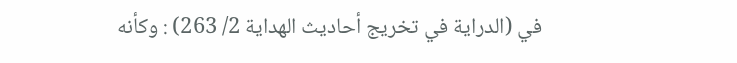في (الدراية في تخريج أحاديث الهداية 2/ 263) : وكأنه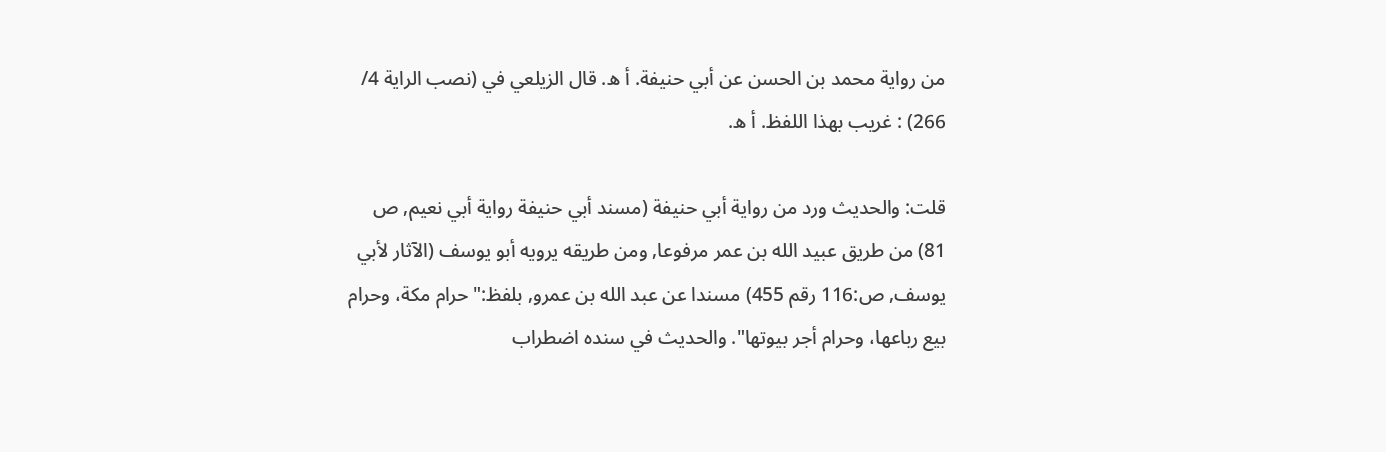من رواية محمد بن الحسن عن أبي حنيفة. أ ه. قال الزيلعي في (نصب الراية 4/ 266) : غريب بهذا اللفظ. أ ه.

قلت: والحديث ورد من رواية أبي حنيفة (مسند أبي حنيفة رواية أبي نعيم, ص 81) من طريق عبيد الله بن عمر مرفوعا, ومن طريقه يرويه أبو يوسف (الآثار لأبي يوسف, ص:116 رقم 455) مسندا عن عبد الله بن عمرو, بلفظ:"حرام مكة، وحرام بيع رباعها، وحرام أجر بيوتها". والحديث في سنده اضطراب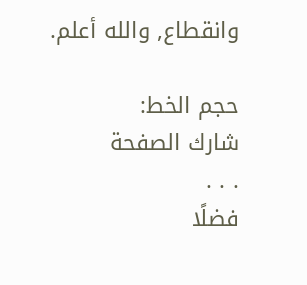وانقطاع, والله أعلم.

حجم الخط:
شارك الصفحة
. . .
فضلًا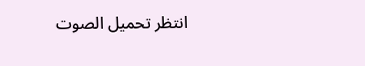انتظر تحميل الصوت